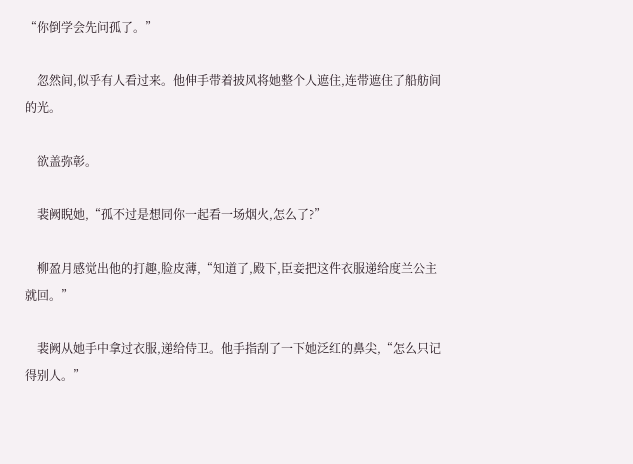“你倒学会先问孤了。”

    忽然间,似乎有人看过来。他伸手带着披风将她整个人遮住,连带遮住了船舫间的光。

    欲盖弥彰。

    裴阙睨她,“孤不过是想同你一起看一场烟火,怎么了?”

    柳盈月感觉出他的打趣,脸皮薄,“知道了,殿下,臣妾把这件衣服递给度兰公主就回。”

    裴阙从她手中拿过衣服,递给侍卫。他手指刮了一下她泛红的鼻尖,“怎么只记得别人。”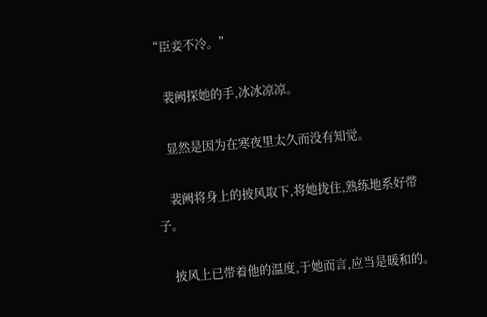“臣妾不冷。”

    裴阙探她的手,冰冰凉凉。

    显然是因为在寒夜里太久而没有知觉。

    裴阙将身上的披风取下,将她拢住,熟练地系好带子。

    披风上已带着他的温度,于她而言,应当是暖和的。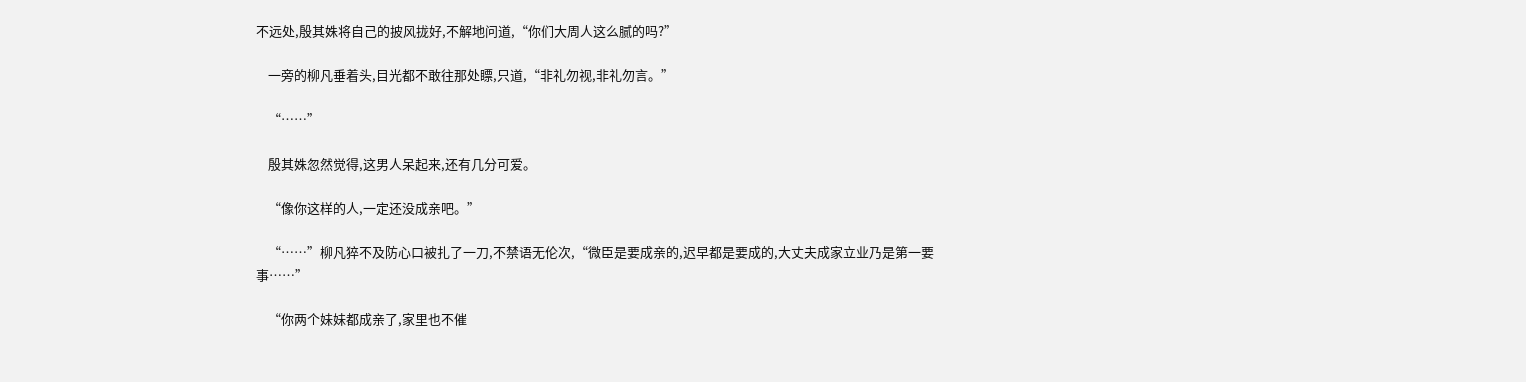不远处,殷其姝将自己的披风拢好,不解地问道,“你们大周人这么腻的吗?”

    一旁的柳凡垂着头,目光都不敢往那处瞟,只道,“非礼勿视,非礼勿言。”

    “……”

    殷其姝忽然觉得,这男人呆起来,还有几分可爱。

    “像你这样的人,一定还没成亲吧。”

    “……”柳凡猝不及防心口被扎了一刀,不禁语无伦次,“微臣是要成亲的,迟早都是要成的,大丈夫成家立业乃是第一要事……”

    “你两个妹妹都成亲了,家里也不催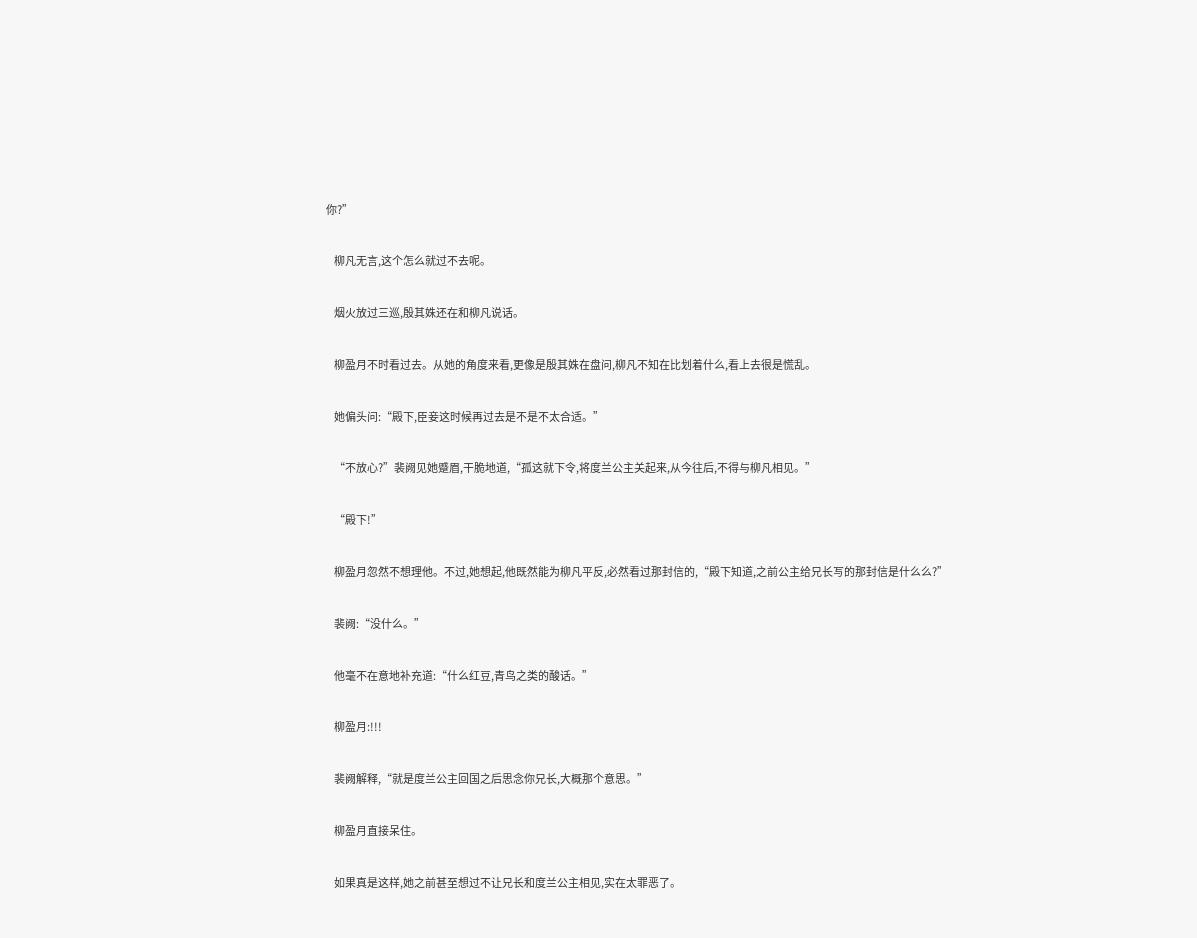你?”

    柳凡无言,这个怎么就过不去呢。

    烟火放过三巡,殷其姝还在和柳凡说话。

    柳盈月不时看过去。从她的角度来看,更像是殷其姝在盘问,柳凡不知在比划着什么,看上去很是慌乱。

    她偏头问:“殿下,臣妾这时候再过去是不是不太合适。”

    “不放心?”裴阙见她蹙眉,干脆地道,“孤这就下令,将度兰公主关起来,从今往后,不得与柳凡相见。”

    “殿下!”

    柳盈月忽然不想理他。不过,她想起,他既然能为柳凡平反,必然看过那封信的,“殿下知道,之前公主给兄长写的那封信是什么么?”

    裴阙:“没什么。”

    他毫不在意地补充道:“什么红豆,青鸟之类的酸话。”

    柳盈月:!!!

    裴阙解释,“就是度兰公主回国之后思念你兄长,大概那个意思。”

    柳盈月直接呆住。

    如果真是这样,她之前甚至想过不让兄长和度兰公主相见,实在太罪恶了。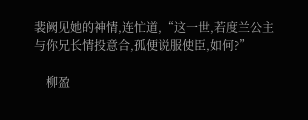裴阙见她的神情,连忙道,“这一世,若度兰公主与你兄长情投意合,孤便说服使臣,如何?”

    柳盈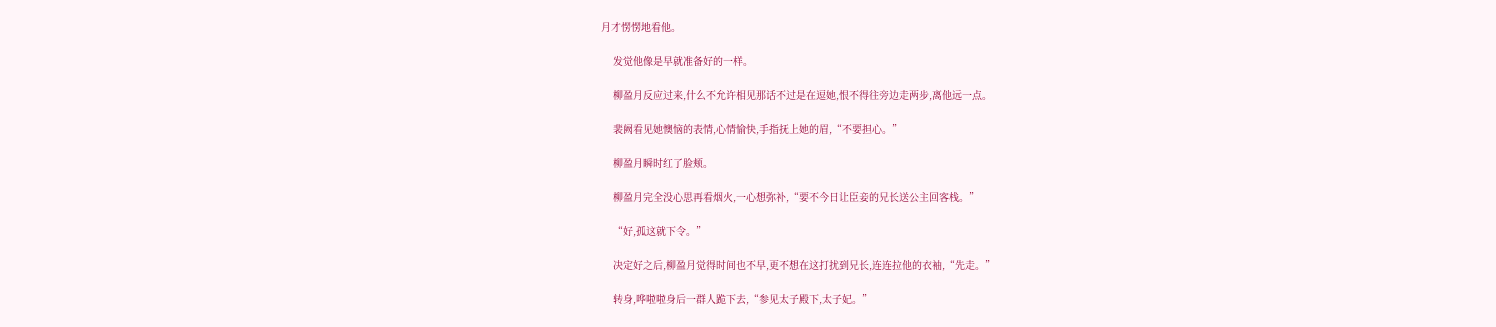月才愣愣地看他。

    发觉他像是早就准备好的一样。

    柳盈月反应过来,什么不允许相见那话不过是在逗她,恨不得往旁边走两步,离他远一点。

    裴阙看见她懊恼的表情,心情愉快,手指抚上她的眉,“不要担心。”

    柳盈月瞬时红了脸颊。

    柳盈月完全没心思再看烟火,一心想弥补,“要不今日让臣妾的兄长送公主回客栈。”

    “好,孤这就下令。”

    决定好之后,柳盈月觉得时间也不早,更不想在这打扰到兄长,连连拉他的衣袖,“先走。”

    转身,哗啦啦身后一群人跪下去,“参见太子殿下,太子妃。”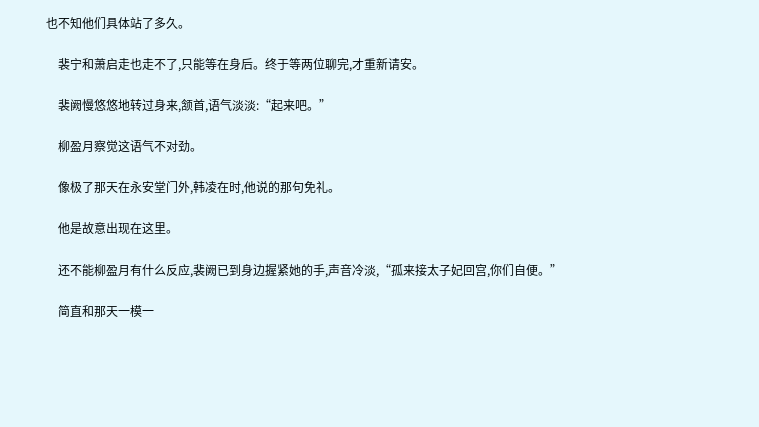也不知他们具体站了多久。

    裴宁和萧启走也走不了,只能等在身后。终于等两位聊完,才重新请安。

    裴阙慢悠悠地转过身来,颔首,语气淡淡:“起来吧。”

    柳盈月察觉这语气不对劲。

    像极了那天在永安堂门外,韩凌在时,他说的那句免礼。

    他是故意出现在这里。

    还不能柳盈月有什么反应,裴阙已到身边握紧她的手,声音冷淡,“孤来接太子妃回宫,你们自便。”

    简直和那天一模一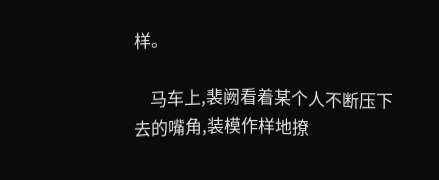样。

    马车上,裴阙看着某个人不断压下去的嘴角,装模作样地撩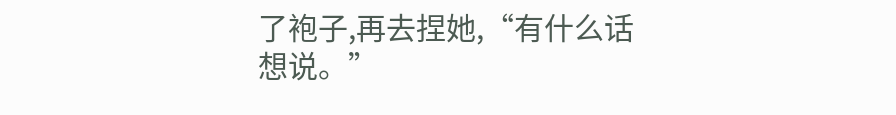了袍子,再去捏她,“有什么话想说。”